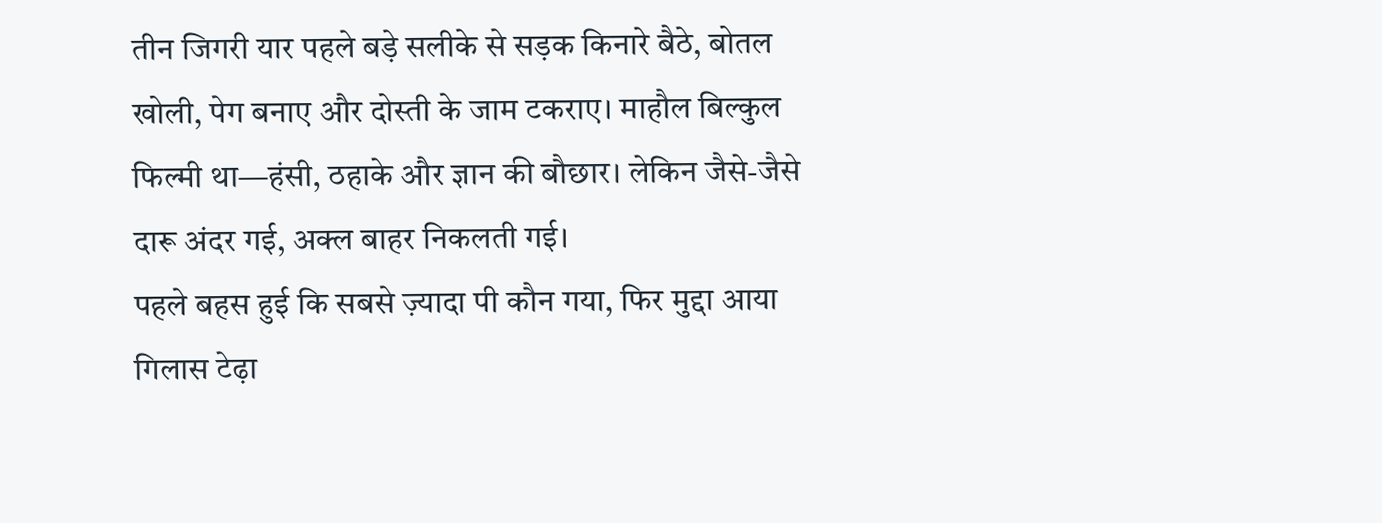तीन जिगरी यार पहले बड़े सलीके से सड़क किनारे बैठे, बोतल खोली, पेग बनाए और दोस्ती के जाम टकराए। माहौल बिल्कुल फिल्मी था—हंसी, ठहाके और ज्ञान की बौछार। लेकिन जैसे-जैसे दारू अंदर गई, अक्ल बाहर निकलती गई।
पहले बहस हुई कि सबसे ज़्यादा पी कौन गया, फिर मुद्दा आया गिलास टेढ़ा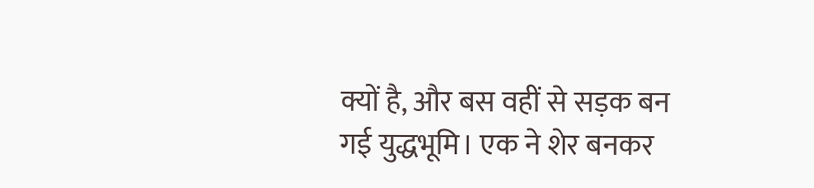क्यों है, और बस वहीं से सड़क बन गई युद्धभूमि। एक ने शेर बनकर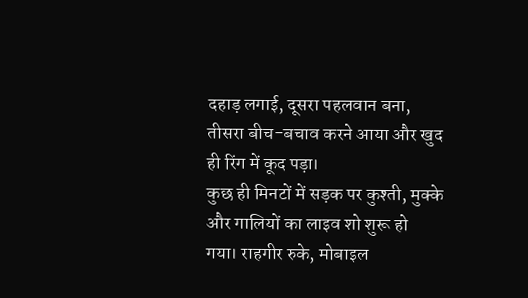दहाड़ लगाई, दूसरा पहलवान बना, तीसरा बीच-बचाव करने आया और खुद ही रिंग में कूद पड़ा।
कुछ ही मिनटों में सड़क पर कुश्ती, मुक्के और गालियों का लाइव शो शुरू हो गया। राहगीर रुके, मोबाइल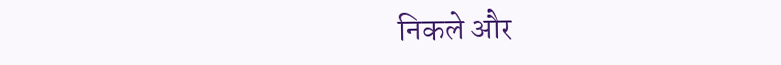निकले और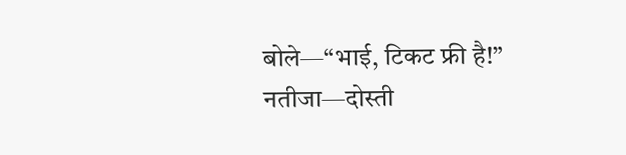बोले—“भाई, टिकट फ्री है!”
नतीजा—दोस्ती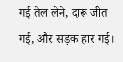गई तेल लेने, दारू जीत गई, और सड़क हार गई।